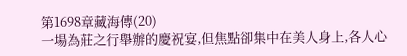第1698章藏海傳(20)
一場為莊之行舉辦的慶祝宴,但焦點卻集中在美人身上,各人心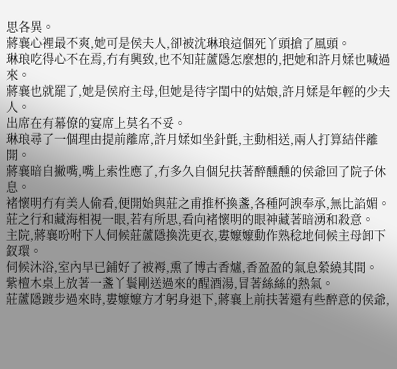思各異。
蔣襄心裡最不爽,她可是侯夫人,卻被沈琳琅這個死丫頭搶了風頭。
琳琅吃得心不在焉,冇有興致,也不知莊蘆隱怎麼想的,把她和許月媃也喊過來。
蔣襄也就罷了,她是侯府主母,但她是待字閨中的姑娘,許月媃是年輕的少夫人。
出席在有幕僚的宴席上莫名不妥。
琳琅尋了一個理由提前離席,許月媃如坐針氈,主動相送,兩人打算結伴離開。
蔣襄暗自撇嘴,嘴上索性應了,冇多久自個兒扶著醉醺醺的侯爺回了院子休息。
褚懷明冇有美人偷看,便開始與莊之甫推杯換盞,各種阿諛奉承,無比諂媚。
莊之行和藏海相視一眼,若有所思,看向褚懷明的眼神藏著暗湧和殺意。
主院,蔣襄吩咐下人伺候莊蘆隱換洗更衣,婁嬤嬤動作熟稔地伺候主母卸下釵環。
伺候沐浴,室內早已鋪好了被褥,熏了博古香爐,香盈盈的氣息縈繞其間。
紫檀木桌上放著一盞丫鬟剛送過來的醒酒湯,冒著絲絲的熱氣。
莊蘆隱踱步過來時,婁嬤嬤方才躬身退下,蔣襄上前扶著還有些醉意的侯爺,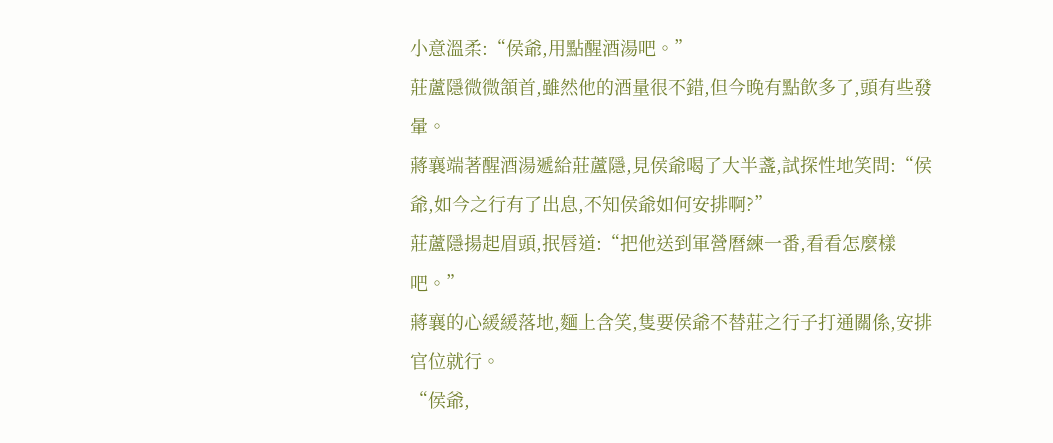小意溫柔:“侯爺,用點醒酒湯吧。”
莊蘆隱微微頷首,雖然他的酒量很不錯,但今晚有點飲多了,頭有些發暈。
蔣襄端著醒酒湯遞給莊蘆隱,見侯爺喝了大半盞,試探性地笑問:“侯爺,如今之行有了出息,不知侯爺如何安排啊?”
莊蘆隱揚起眉頭,抿唇道:“把他送到軍營曆練一番,看看怎麼樣吧。”
蔣襄的心緩緩落地,麵上含笑,隻要侯爺不替莊之行子打通關係,安排官位就行。
“侯爺,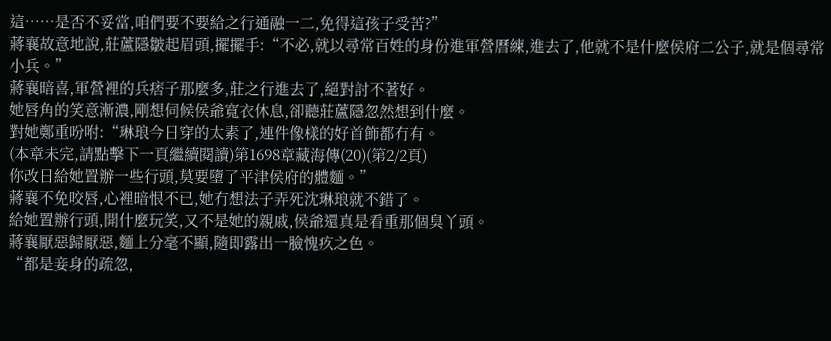這……是否不妥當,咱們要不要給之行通融一二,免得這孩子受苦?”
蔣襄故意地說,莊蘆隱皺起眉頭,擺擺手:“不必,就以尋常百姓的身份進軍營曆練,進去了,他就不是什麼侯府二公子,就是個尋常小兵。”
蔣襄暗喜,軍營裡的兵痞子那麼多,莊之行進去了,絕對討不著好。
她唇角的笑意漸濃,剛想伺候侯爺寬衣休息,卻聽莊蘆隱忽然想到什麼。
對她鄭重吩咐:“琳琅今日穿的太素了,連件像樣的好首飾都冇有。
(本章未完,請點擊下一頁繼續閱讀)第1698章藏海傳(20)(第2/2頁)
你改日給她置辦一些行頭,莫要墮了平津侯府的體麵。”
蔣襄不免咬唇,心裡暗恨不已,她冇想法子弄死沈琳琅就不錯了。
給她置辦行頭,開什麼玩笑,又不是她的親戚,侯爺還真是看重那個臭丫頭。
蔣襄厭惡歸厭惡,麵上分毫不顯,隨即露出一臉愧疚之色。
“都是妾身的疏忽,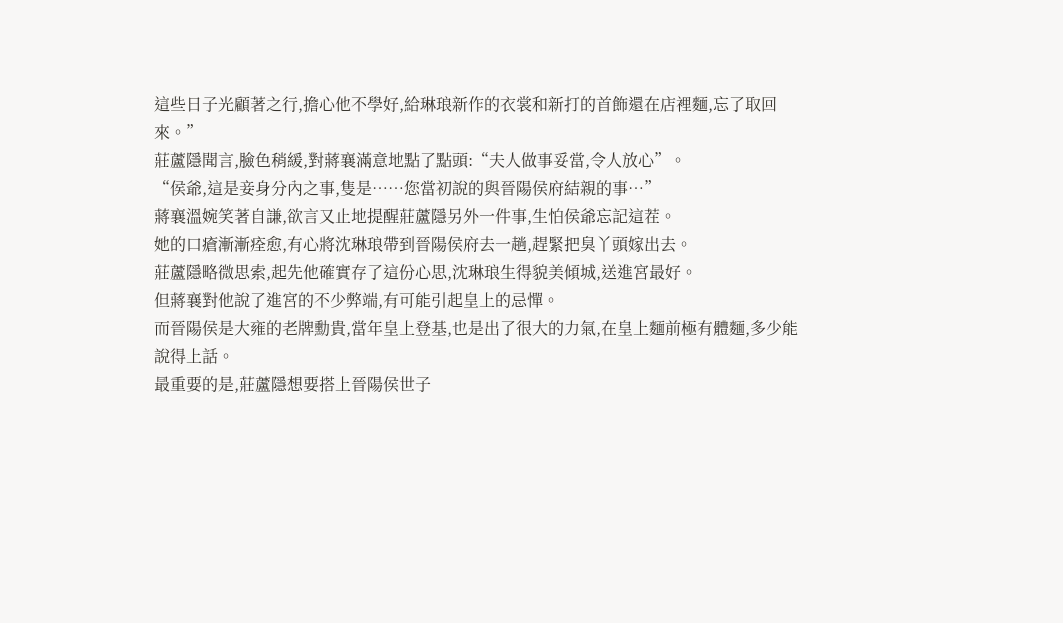這些日子光顧著之行,擔心他不學好,給琳琅新作的衣裳和新打的首飾還在店裡麵,忘了取回來。”
莊蘆隱聞言,臉色稍緩,對蔣襄滿意地點了點頭:“夫人做事妥當,令人放心”。
“侯爺,這是妾身分內之事,隻是……您當初說的與晉陽侯府結親的事…”
蔣襄溫婉笑著自謙,欲言又止地提醒莊蘆隱另外一件事,生怕侯爺忘記這茬。
她的口瘡漸漸痊愈,有心將沈琳琅帶到晉陽侯府去一趟,趕緊把臭丫頭嫁出去。
莊蘆隱略微思索,起先他確實存了這份心思,沈琳琅生得貌美傾城,送進宮最好。
但蔣襄對他說了進宮的不少弊端,有可能引起皇上的忌憚。
而晉陽侯是大雍的老牌勳貴,當年皇上登基,也是出了很大的力氣,在皇上麵前極有體麵,多少能說得上話。
最重要的是,莊蘆隱想要搭上晉陽侯世子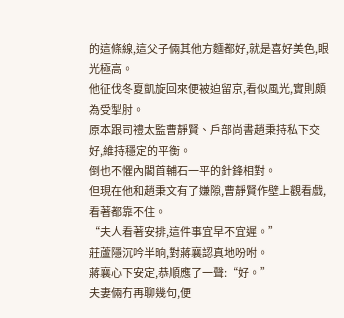的這條線,這父子倆其他方麵都好,就是喜好美色,眼光極高。
他征伐冬夏凱旋回來便被迫留京,看似風光,實則頗為受掣肘。
原本跟司禮太監曹靜賢、戶部尚書趙秉持私下交好,維持穩定的平衡。
倒也不懼內閣首輔石一平的針鋒相對。
但現在他和趙秉文有了嫌隙,曹靜賢作壁上觀看戲,看著都靠不住。
“夫人看著安排,這件事宜早不宜遲。”
莊蘆隱沉吟半晌,對蔣襄認真地吩咐。
蔣襄心下安定,恭順應了一聲:“好。”
夫妻倆冇再聊幾句,便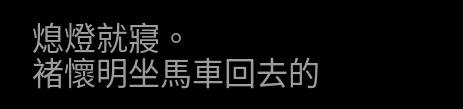熄燈就寢。
褚懷明坐馬車回去的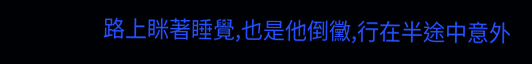路上眯著睡覺,也是他倒黴,行在半途中意外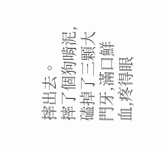摔出去。
摔了個狗啃泥,磕掉了三顆大門牙,滿口鮮血,疼得眼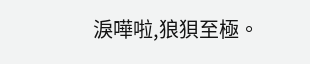淚嘩啦,狼狽至極。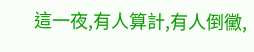這一夜,有人算計,有人倒黴,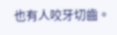也有人咬牙切齒。